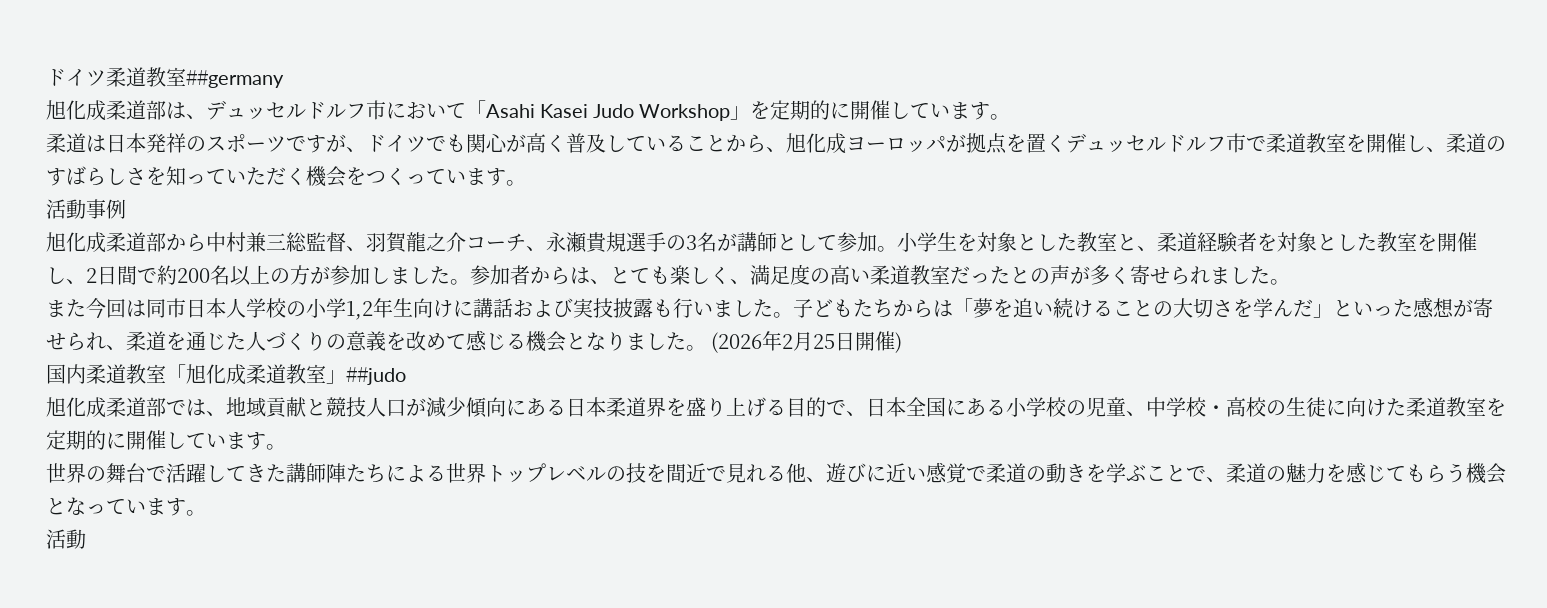ドイツ柔道教室##germany
旭化成柔道部は、デュッセルドルフ市において「Asahi Kasei Judo Workshop」を定期的に開催しています。
柔道は日本発祥のスポーツですが、ドイツでも関心が高く普及していることから、旭化成ヨーロッパが拠点を置くデュッセルドルフ市で柔道教室を開催し、柔道のすばらしさを知っていただく機会をつくっています。
活動事例
旭化成柔道部から中村兼三総監督、羽賀龍之介コーチ、永瀬貴規選手の3名が講師として参加。小学生を対象とした教室と、柔道経験者を対象とした教室を開催し、2日間で約200名以上の方が参加しました。参加者からは、とても楽しく、満足度の高い柔道教室だったとの声が多く寄せられました。
また今回は同市日本人学校の小学1,2年生向けに講話および実技披露も行いました。子どもたちからは「夢を追い続けることの大切さを学んだ」といった感想が寄せられ、柔道を通じた人づくりの意義を改めて感じる機会となりました。 (2026年2月25日開催)
国内柔道教室「旭化成柔道教室」##judo
旭化成柔道部では、地域貢献と競技人口が減少傾向にある日本柔道界を盛り上げる目的で、日本全国にある小学校の児童、中学校・高校の生徒に向けた柔道教室を定期的に開催しています。
世界の舞台で活躍してきた講師陣たちによる世界トップレベルの技を間近で見れる他、遊びに近い感覚で柔道の動きを学ぶことで、柔道の魅力を感じてもらう機会となっています。
活動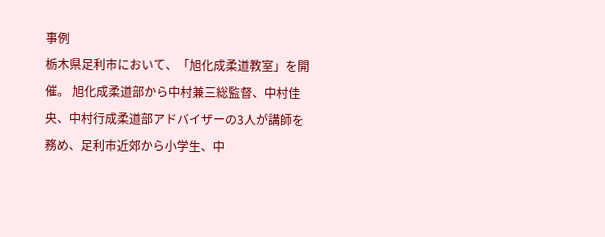事例
栃木県足利市において、「旭化成柔道教室」を開催。 旭化成柔道部から中村兼三総監督、中村佳央、中村行成柔道部アドバイザーの3人が講師を務め、足利市近郊から小学生、中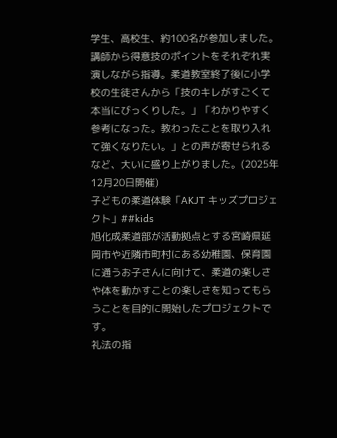学生、高校生、約100名が参加しました。講師から得意技のポイントをそれぞれ実演しながら指導。柔道教室終了後に小学校の生徒さんから「技のキレがすごくて本当にびっくりした。」「わかりやすく参考になった。教わったことを取り入れて強くなりたい。」との声が寄せられるなど、大いに盛り上がりました。(2025年12月20日開催)
子どもの柔道体験「AKJT キッズプロジェクト」##kids
旭化成柔道部が活動拠点とする宮崎県延岡市や近隣市町村にある幼稚園、保育園に通うお子さんに向けて、柔道の楽しさや体を動かすことの楽しさを知ってもらうことを目的に開始したプロジェクトです。
礼法の指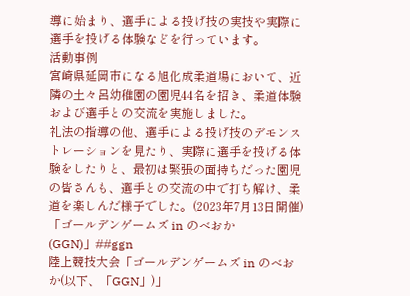導に始まり、選手による投げ技の実技や実際に選手を投げる体験などを行っています。
活動事例
宮崎県延岡市になる旭化成柔道場において、近隣の土々呂幼稚園の園児44名を招き、柔道体験および選手との交流を実施しました。
礼法の指導の他、選手による投げ技のデモンストレーションを見たり、実際に選手を投げる体験をしたりと、最初は緊張の面持ちだった園児の皆さんも、選手との交流の中で打ち解け、柔道を楽しんだ様子でした。(2023年7月13日開催)
「ゴールデンゲームズ in のべおか(GGN)」##ggn
陸上競技大会「ゴールデンゲームズ in のべおか(以下、「GGN」)」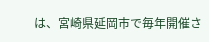は、宮崎県延岡市で毎年開催さ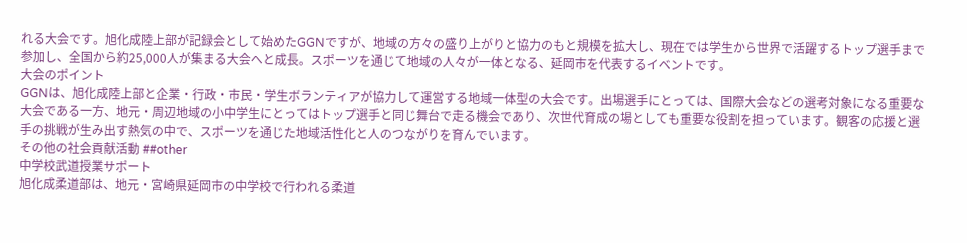れる大会です。旭化成陸上部が記録会として始めたGGNですが、地域の方々の盛り上がりと協力のもと規模を拡大し、現在では学生から世界で活躍するトップ選手まで参加し、全国から約25,000人が集まる大会へと成長。スポーツを通じて地域の人々が一体となる、延岡市を代表するイベントです。
大会のポイント
GGNは、旭化成陸上部と企業・行政・市民・学生ボランティアが協力して運営する地域一体型の大会です。出場選手にとっては、国際大会などの選考対象になる重要な大会である一方、地元・周辺地域の小中学生にとってはトップ選手と同じ舞台で走る機会であり、次世代育成の場としても重要な役割を担っています。観客の応援と選手の挑戦が生み出す熱気の中で、スポーツを通じた地域活性化と人のつながりを育んでいます。
その他の社会貢献活動 ##other
中学校武道授業サポート
旭化成柔道部は、地元・宮崎県延岡市の中学校で行われる柔道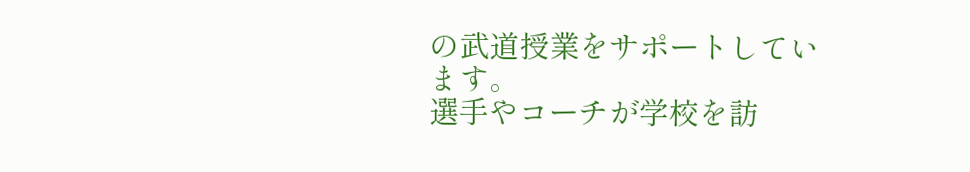の武道授業をサポートしています。
選手やコーチが学校を訪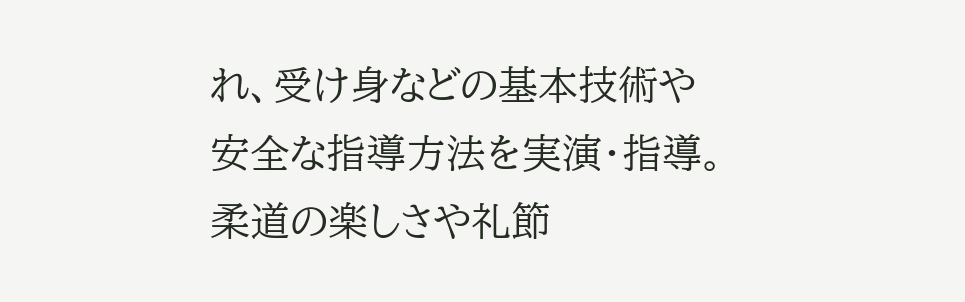れ、受け身などの基本技術や安全な指導方法を実演・指導。
柔道の楽しさや礼節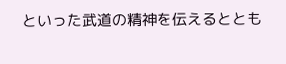といった武道の精神を伝えるととも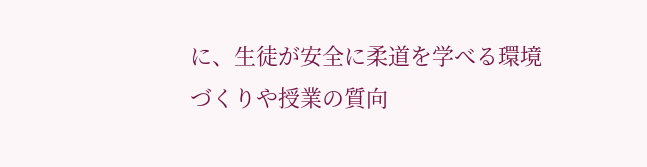に、生徒が安全に柔道を学べる環境づくりや授業の質向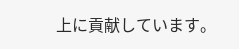上に貢献しています。